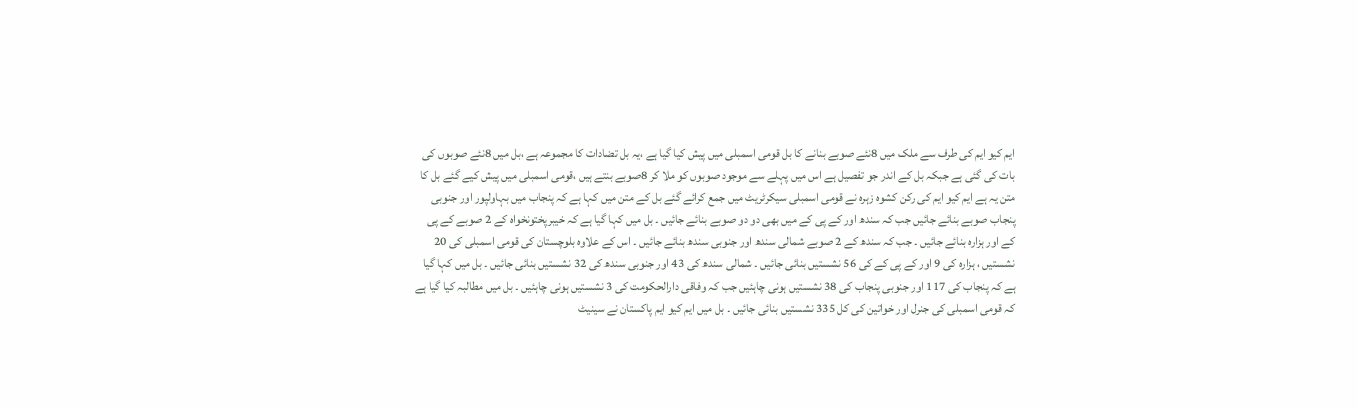ایم کیو ایم کی طرف سے ملک میں 8نئے صوبے بنانے کا بل قومی اسمبلی میں پیش کیا گیا ہے ،یہ بل تضادات کا مجموعہ ہے ،بل میں 8نئے صوبوں کی بات کی گئی ہے جبکہ بل کے اندر جو تفصیل ہے اس میں پہلے سے موجود صوبوں کو ملا کر 8صوبے بنتے ہیں ،قومی اسمبلی میں پیش کیے گئے بل کا متن یہ ہے ایم کیو ایم کی رکن کشوہ زہرہ نے قومی اسمبلی سیکرٹریٹ میں جمع کرائے گئے بل کے متن میں کہا ہے کہ پنجاب میں بہاولپور اور جنوبی پنجاب صوبے بنائے جائیں جب کہ سندھ اور کے پی کے میں بھی دو دو صوبے بنائے جائیں ۔ بل میں کہا گیا ہے کہ خیبرپختونخواہ کے 2 صوبے کے پی کے اور ہزارہ بنائے جائیں ۔ جب کہ سندھ کے 2 صوبے شمالی سندھ اور جنوبی سندھ بنائے جائیں ۔ اس کے علاوہ بلوچستان کی قومی اسمبلی کی 20 نشستیں ، ہزارہ کی 9 اور کے پی کے کی 56 نشستیں بنائی جائیں ۔ شمالی سندھ کی 43 اور جنوبی سندھ کی 32 نشستیں بنائی جائیں ۔ بل میں کہا گیا ہے کہ پنجاب کی 117 اور جنوبی پنجاب کی 38 نشستیں ہونی چاہئیں جب کہ وفاقی دارالحکومت کی 3 نشستیں ہونی چاہئیں ۔ بل میں مطالبہ کیا گیا ہے کہ قومی اسمبلی کی جنرل اور خواتین کی کل 335 نشستیں بنائی جائیں ۔ بل میں ایم کیو ایم پاکستان نے سینیٹ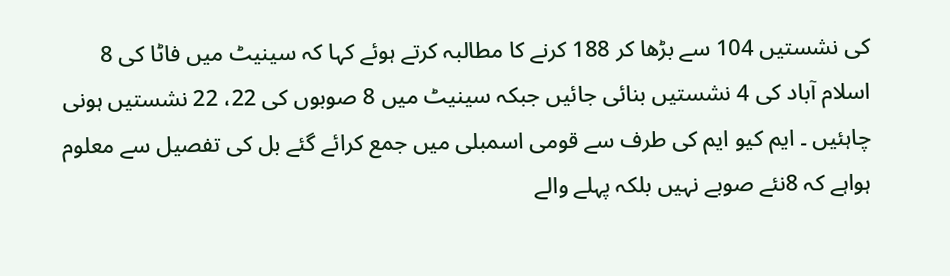کی نشستیں 104 سے بڑھا کر 188 کرنے کا مطالبہ کرتے ہوئے کہا کہ سینیٹ میں فاٹا کی 8 اسلام آباد کی 4 نشستیں بنائی جائیں جبکہ سینیٹ میں 8 صوبوں کی 22، 22 نشستیں ہونی چاہئیں ۔ ایم کیو ایم کی طرف سے قومی اسمبلی میں جمع کرائے گئے بل کی تفصیل سے معلوم ہواہے کہ 8نئے صوبے نہیں بلکہ پہلے والے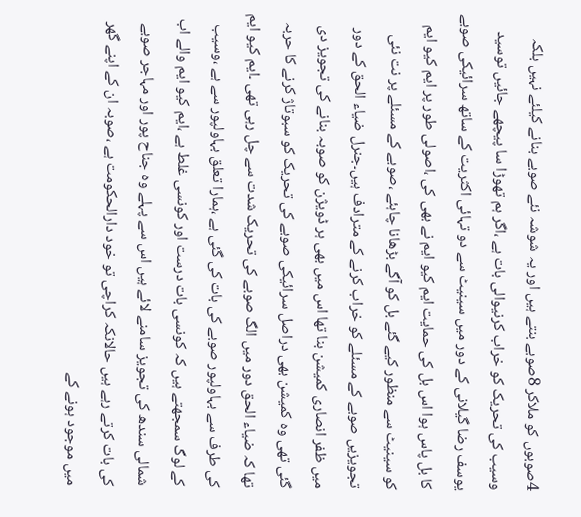4صوبوں کو ملاکر 8صوبے بنتے ہیں اور یہ شوشہ نئے صوبے بنانے کیلئے نہیں بلکہ وسیب کی تحریک کو خراب کرنیوالی بات ہے ،اگر ہم تھوڑا سا پیچھے جائیں توسید یوسف رضا گیلانی کے دور میں سینیٹ سے دو تہائی اکثریت کے ساتھ سرائیکی صوبے کا بل پاس ہوا اس بل کی حمایت ایم کیو ایم نے بھی کی ،اصولی طور پر ایم کیو ایم کو سینیٹ سے منظور کیے گئے بل کو آگے بڑھانا چاہئے ،صوبے کے مسئلے پر نت نئی تجویزیں صوبے کے مسئلے کو خراب کرنے کے مترادف ہیں۔جنرل ضیاء الحق کے دور میں ظفر انصاری کمیشن بنا تھا اس میں بھی ہر ڈویژن کو صوبہ بنانے کی تجویز دی گئی تھی وہ کمیشن بھی دراصل سرائیکی صوبے کی تحریک کو سبوتاژ کرنے کا حربہ تھا کہ ضیاء الحق دور میں الگ صوبے کی تحریک شدت سے چل رہی تھی ۔ایم کیو ایم کی طرف سے بہاولپور صوبے کی بات کی گئی ہے ،ہمارا تعلق بہاولپور سے ہے ،وسیب کے لوگ سمجھتے ہیں کہ کونسی بات درست اور کونسی غلط ہے ،ایم کیو ایم والے اب شمالی سندھ کی تجویز سامنے لائے ہیں اس سے پہلے وہ جناح پور اور مہاجر صوبے کی بات کرتے رہے ہیں حالانکہ کراچی تو خود دارالحکومت ہے ،صوبہ ان کے اپنے گھر میں موجود ہونے کے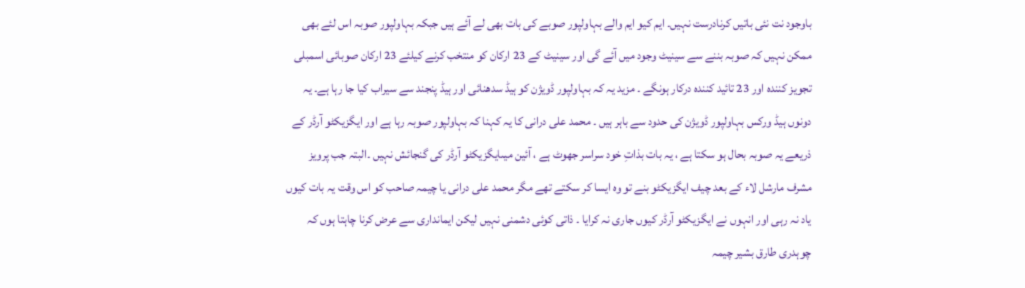باوجود نت نئی باتیں کرنادرست نہیں۔ ایم کیو ایم والے بہاولپور صوبے کی بات بھی لے آئے ہیں جبکہ بہاولپور صوبہ اس لئے بھی ممکن نہیں کہ صوبہ بننے سے سینیٹ وجود میں آئے گی اور سینیٹ کے 23 ارکان کو منتخب کرنے کیلئے 23 ارکان صوبائی اسمبلی تجویز کنندہ اور 23 تائید کنندہ درکار ہونگے ۔ مزید یہ کہ بہاولپور ڈویژن کو ہیڈ سدھنائی اور ہیڈ پنجند سے سیراب کیا جا رہا ہے۔ یہ دونوں ہیڈ ورکس بہاولپور ڈویژن کی حدود سے باہر ہیں ۔ محمد علی درانی کا یہ کہنا کہ بہاولپور صوبہ رہا ہے اور ایگزیکٹو آرڈر کے ذریعے یہ صوبہ بحال ہو سکتا ہے ، یہ بات بذاتِ خود سراسر جھوٹ ہے ، آئین میںایگزیکٹو آرڈر کی گنجائش نہیں ۔البتہ جب پرویز مشرف مارشل لاء کے بعد چیف ایگزیکٹو بنے تو وہ ایسا کر سکتے تھے مگر محمد علی درانی یا چیمہ صاحب کو اس وقت یہ بات کیوں یاد نہ رہی اور انہوں نے ایگزیکٹو آرڈر کیوں جاری نہ کرایا ۔ ذاتی کوئی دشمنی نہیں لیکن ایمانداری سے عرض کرنا چاہتا ہوں کہ چوہدری طارق بشیر چیمہ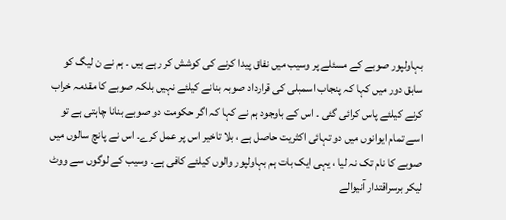بہاولپور صوبے کے مسئلے پر وسیب میں نفاق پیدا کرنے کی کوشش کر رہے ہیں ۔ ہم نے ن لیگ کو سابق دور میں کہا کہ پنجاب اسمبلی کی قرارداد صوبہ بنانے کیلئے نہیں بلکہ صوبے کا مقدمہ خراب کرنے کیلئے پاس کرائی گئی ۔ اس کے باوجود ہم نے کہا کہ اگر حکومت دو صوبے بنانا چاہتی ہے تو اسے تمام ایوانوں میں دو تہائی اکثریت حاصل ہے ، بلا تاخیر اس پر عمل کرے۔ اس نے پانچ سالوں میں صوبے کا نام تک نہ لیا ، یہی ایک بات ہم بہاولپور والوں کیلئے کافی ہے۔ وسیب کے لوگوں سے ووٹ لیکر برسراقتدار آنیوالے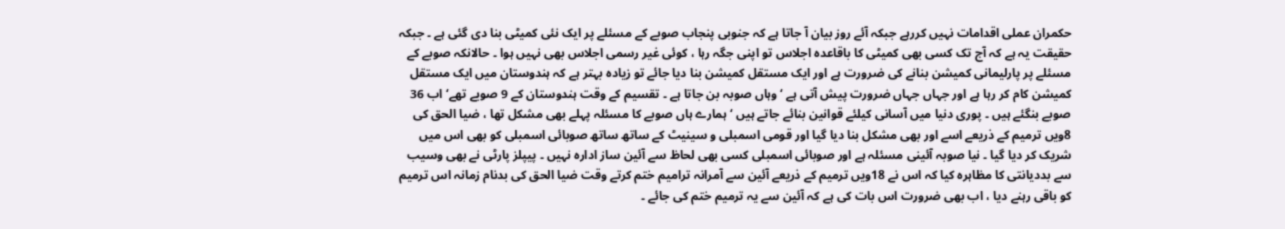حکمران عملی اقدامات نہیں کررہے جبکہ آئے روز بیان آ جاتا ہے کہ جنوبی پنجاب صوبے کے مسئلے پر ایک نئی کمیٹی بنا دی گئی ہے ۔ جبکہ حقیقت یہ ہے کہ آج تک کسی بھی کمیٹی کا باقاعدہ اجلاس تو اپنی جگہ رہا ، کوئی غیر رسمی اجلاس بھی نہیں ہوا ۔ حالانکہ صوبے کے مسئلے پر پارلیمانی کمیشن بنانے کی ضرورت ہے اور ایک مستقل کمیشن بنا دیا جائے تو زیادہ بہتر ہے کہ ہندوستان میں ایک مستقل کمیشن کام کر رہا ہے اور جہاں جہاں ضرورت پیش آتی ہے ‘ وہاں صوبہ بن جاتا ہے ۔ تقسیم کے وقت ہندوستان کے 9 صوبے تھے‘ اب 36 صوبے بنگئے ہیں ۔ پوری دنیا میں آسانی کیلئے قوانین بنائے جاتے ہیں ‘ ہمارے ہاں صوبے کا مسئلہ پہلے بھی مشکل تھا ، ضیا الحق کی 8ویں ترمیم کے ذریعے اسے اور بھی مشکل بنا دیا گیا اور قومی اسمبلی و سینیٹ کے ساتھ ساتھ صوبائی اسمبلی کو بھی اس میں شریک کر دیا گیا ۔ نیا صوبہ آئینی مسئلہ ہے اور صوبائی اسمبلی کسی بھی لحاظ سے آئین ساز ادارہ نہیں ۔ پیپلز پارٹی نے بھی وسیب سے بددیانتی کا مظاہرہ کیا کہ اس نے 18ویں ترمیم کے ذریعے آئین سے آمرانہ ترامیم ختم کرتے وقت ضیا الحق کی بدنام زمانہ اس ترمیم کو باقی رہنے دیا ، اب بھی ضرورت اس بات کی ہے کہ آئین سے یہ ترمیم ختم کی جائے ۔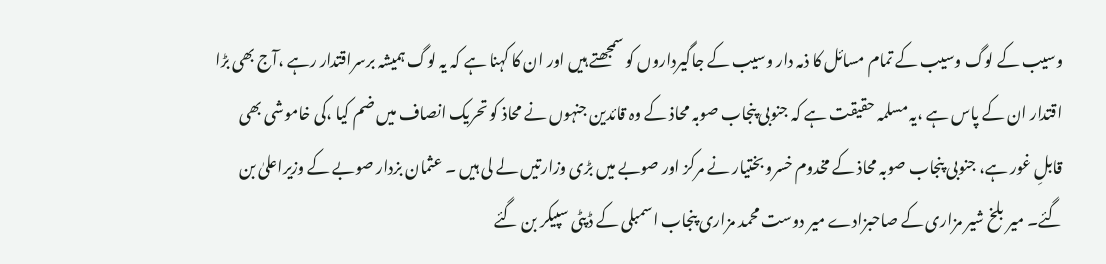وسیب کے لوگ وسیب کے تمام مسائل کا ذمہ دار وسیب کے جاگیرداروں کو سمجھتے ہیں اور ان کا کہنا ہے کہ یہ لوگ ہمیشہ برسراقتدار رہے ،آج بھی بڑا اقتدار ان کے پاس ہے ،یہ مسلمہ حقیقت ہے کہ جنوبی پنجاب صوبہ محاذ کے وہ قائدین جنہوں نے محاذ کو تحریک انصاف میں ضم کیا ،کی خاموشی بھی قابلِ غور ہے، جنوبی پنجاب صوبہ محاذ کے مخدوم خسرو بختیار نے مرکز اور صوبے میں بڑی وزارتیں لے لی ہیں ۔ عثمان بزدار صوبے کے وزیراعلیٰ بن گئے۔ میر بلخ شیر مزاری کے صاحبزادے میر دوست محمد مزاری پنجاب اسمبلی کے ڈپٹی سپیکر بن گئے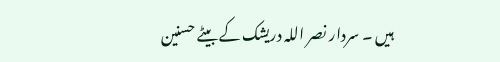ہیں ۔ سردار نصر اللہ دریشک کے بیٹے حسنین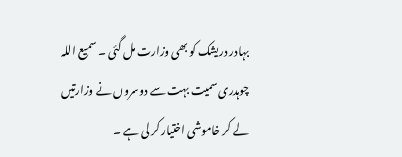بہادر دریشک کو بھی وزارت مل گئی ۔ سمیع اللہ چوہدری سمیت بہت سے دوسروں نے وزارتیں لے کر خاموشی اختیار کر لی ہے ۔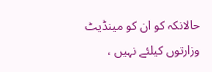حالانکہ کو ان کو مینڈیٹ وزارتوں کیلئے نہیں ،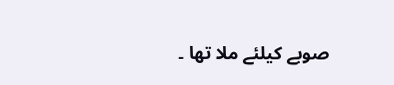صوبے کیلئے ملا تھا ۔